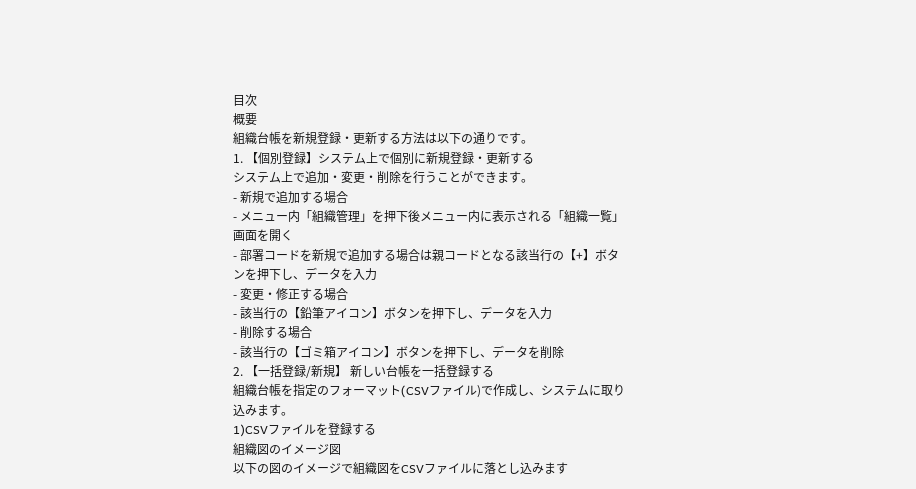目次
概要
組織台帳を新規登録・更新する方法は以下の通りです。
1. 【個別登録】システム上で個別に新規登録・更新する
システム上で追加・変更・削除を行うことができます。
- 新規で追加する場合
- メニュー内「組織管理」を押下後メニュー内に表示される「組織一覧」画面を開く
- 部署コードを新規で追加する場合は親コードとなる該当行の【+】ボタンを押下し、データを入力
- 変更・修正する場合
- 該当行の【鉛筆アイコン】ボタンを押下し、データを入力
- 削除する場合
- 該当行の【ゴミ箱アイコン】ボタンを押下し、データを削除
2. 【一括登録/新規】 新しい台帳を一括登録する
組織台帳を指定のフォーマット(CSVファイル)で作成し、システムに取り込みます。
1)CSVファイルを登録する
組織図のイメージ図
以下の図のイメージで組織図をCSVファイルに落とし込みます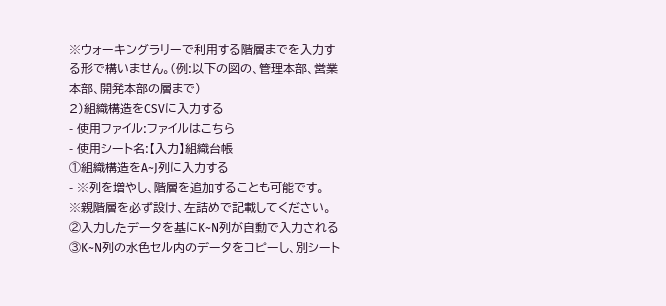※ウォーキングラリーで利用する階層までを入力する形で構いません。(例:以下の図の、管理本部、営業本部、開発本部の層まで)
2)組織構造をCSVに入力する
- 使用ファイル:ファイルはこちら
- 使用シート名:【入力】組織台帳
①組織構造をA~J列に入力する
- ※列を増やし、階層を追加することも可能です。
※親階層を必ず設け、左詰めで記載してください。
②入力したデータを基にK~N列が自動で入力される
③K~N列の水色セル内のデータをコピーし、別シート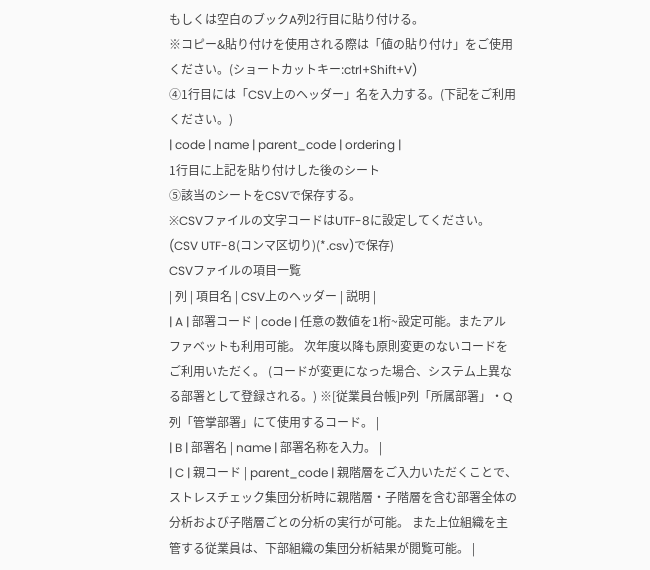もしくは空白のブックA列2行目に貼り付ける。
※コピー&貼り付けを使用される際は「値の貼り付け」をご使用ください。(ショートカットキー:ctrl+Shift+V)
④1行目には「CSV上のヘッダー」名を入力する。(下記をご利用ください。)
| code | name | parent_code | ordering |
1行目に上記を貼り付けした後のシート
⑤該当のシートをCSVで保存する。
※CSVファイルの文字コードはUTF-8に設定してください。(CSV UTF-8(コンマ区切り)(*.csv)で保存)
CSVファイルの項目一覧
| 列 | 項目名 | CSV上のヘッダー | 説明 |
| A | 部署コード | code | 任意の数値を1桁~設定可能。またアルファベットも利用可能。 次年度以降も原則変更のないコードをご利用いただく。 (コードが変更になった場合、システム上異なる部署として登録される。) ※[従業員台帳]P列「所属部署」・Q列「管掌部署」にて使用するコード。 |
| B | 部署名 | name | 部署名称を入力。 |
| C | 親コード | parent_code | 親階層をご入力いただくことで、ストレスチェック集団分析時に親階層・子階層を含む部署全体の分析および子階層ごとの分析の実行が可能。 また上位組織を主管する従業員は、下部組織の集団分析結果が閲覧可能。 |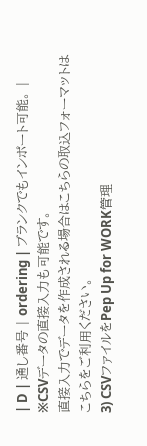| D | 通し番号 | ordering | ブランクでもインポート可能。 |
※CSVデータの直接入力も可能です。
直接入力でデータを作成される場合はこちらの取込フォーマットはこちらをご利用ください。
3) CSVファイルをPep Up for WORK管理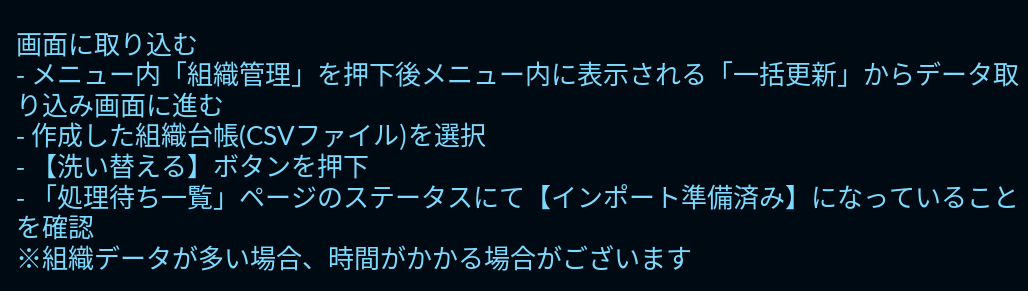画面に取り込む
- メニュー内「組織管理」を押下後メニュー内に表示される「一括更新」からデータ取り込み画面に進む
- 作成した組織台帳(CSVファイル)を選択
- 【洗い替える】ボタンを押下
- 「処理待ち一覧」ページのステータスにて【インポート準備済み】になっていることを確認
※組織データが多い場合、時間がかかる場合がございます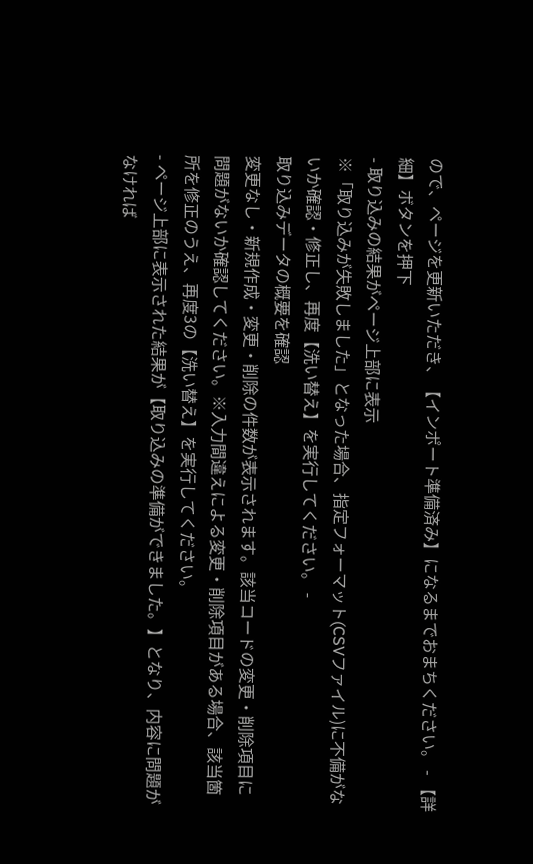ので、ページを更新いただき、【インポート準備済み】になるまでおまちください。 - 【詳細】ボタンを押下
- 取り込みの結果がページ上部に表示
※「取り込みが失敗しました」となった場合、指定フォーマット(CSVファイル)に不備がないか確認・修正し、再度【洗い替え】を実行してください。 -
取り込みデータの概要を確認
変更なし・新規作成・変更・削除の件数が表示されます。該当コードの変更・削除項目に問題がないか確認してください。※入力間違えによる変更・削除項目がある場合、該当箇所を修正のうえ、再度3の【洗い替え】を実行してください。
- ページ上部に表示された結果が【取り込みの準備ができました。】となり、内容に問題がなければ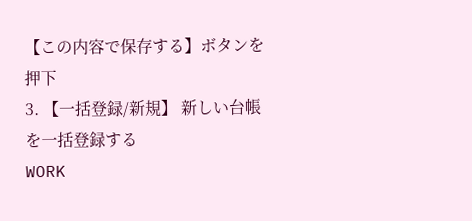【この内容で保存する】ボタンを押下
3. 【一括登録/新規】 新しい台帳を一括登録する
WORK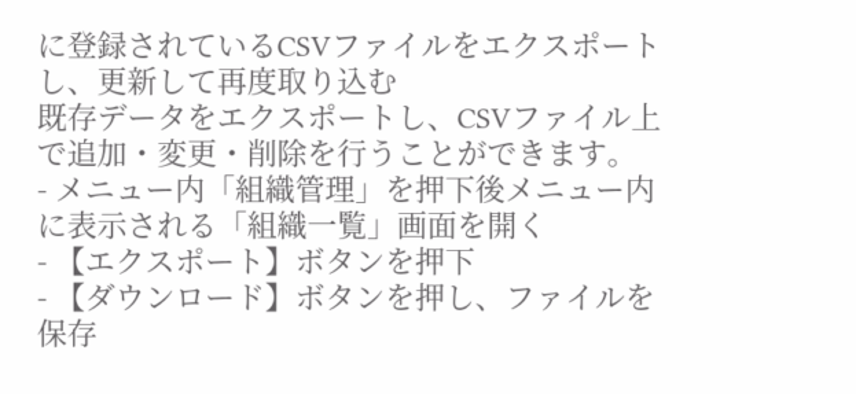に登録されているCSVファイルをエクスポートし、更新して再度取り込む
既存データをエクスポートし、CSVファイル上で追加・変更・削除を行うことができます。
- メニュー内「組織管理」を押下後メニュー内に表示される「組織一覧」画面を開く
- 【エクスポート】ボタンを押下
- 【ダウンロード】ボタンを押し、ファイルを保存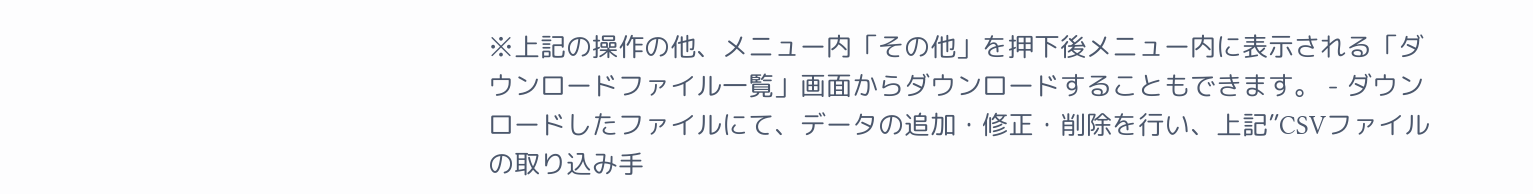※上記の操作の他、メニュー内「その他」を押下後メニュー内に表示される「ダウンロードファイル一覧」画面からダウンロードすることもできます。 - ダウンロードしたファイルにて、データの追加・修正・削除を行い、上記”CSVファイルの取り込み手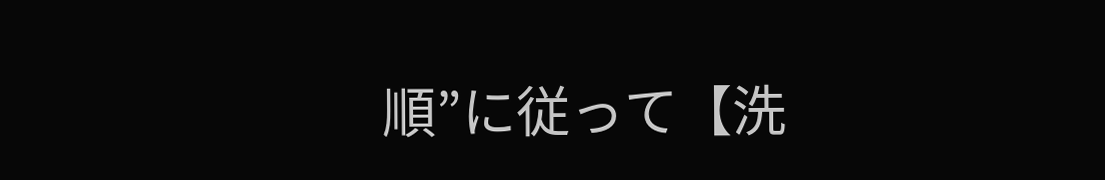順”に従って【洗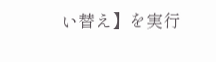い替え】を実行